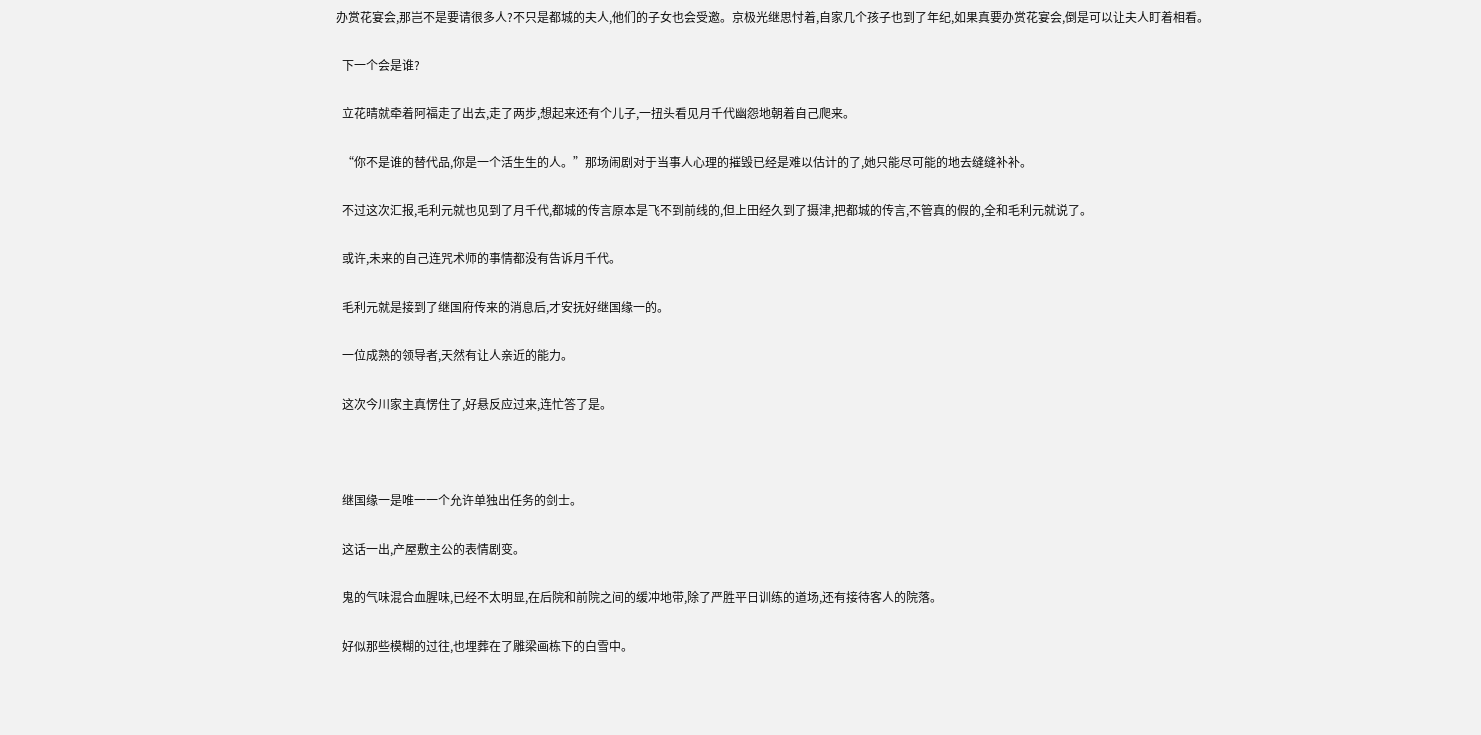办赏花宴会,那岂不是要请很多人?不只是都城的夫人,他们的子女也会受邀。京极光继思忖着,自家几个孩子也到了年纪,如果真要办赏花宴会,倒是可以让夫人盯着相看。

  下一个会是谁?

  立花晴就牵着阿福走了出去,走了两步,想起来还有个儿子,一扭头看见月千代幽怨地朝着自己爬来。

  “你不是谁的替代品,你是一个活生生的人。”那场闹剧对于当事人心理的摧毁已经是难以估计的了,她只能尽可能的地去缝缝补补。

  不过这次汇报,毛利元就也见到了月千代,都城的传言原本是飞不到前线的,但上田经久到了摄津,把都城的传言,不管真的假的,全和毛利元就说了。

  或许,未来的自己连咒术师的事情都没有告诉月千代。

  毛利元就是接到了继国府传来的消息后,才安抚好继国缘一的。

  一位成熟的领导者,天然有让人亲近的能力。

  这次今川家主真愣住了,好悬反应过来,连忙答了是。



  继国缘一是唯一一个允许单独出任务的剑士。

  这话一出,产屋敷主公的表情剧变。

  鬼的气味混合血腥味,已经不太明显,在后院和前院之间的缓冲地带,除了严胜平日训练的道场,还有接待客人的院落。

  好似那些模糊的过往,也埋葬在了雕梁画栋下的白雪中。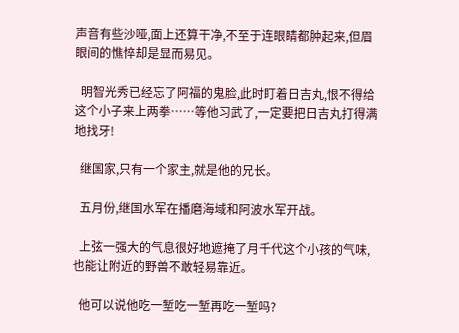声音有些沙哑,面上还算干净,不至于连眼睛都肿起来,但眉眼间的憔悴却是显而易见。

  明智光秀已经忘了阿福的鬼脸,此时盯着日吉丸,恨不得给这个小子来上两拳……等他习武了,一定要把日吉丸打得满地找牙!

  继国家,只有一个家主,就是他的兄长。

  五月份,继国水军在播磨海域和阿波水军开战。

  上弦一强大的气息很好地遮掩了月千代这个小孩的气味,也能让附近的野兽不敢轻易靠近。

  他可以说他吃一堑吃一堑再吃一堑吗?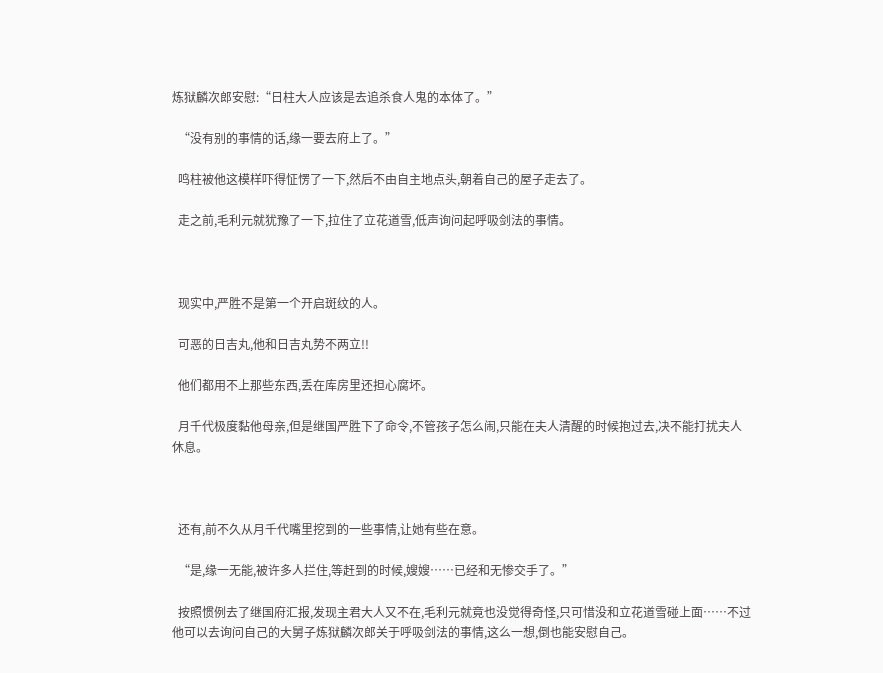炼狱麟次郎安慰:“日柱大人应该是去追杀食人鬼的本体了。”

  “没有别的事情的话,缘一要去府上了。”

  鸣柱被他这模样吓得怔愣了一下,然后不由自主地点头,朝着自己的屋子走去了。

  走之前,毛利元就犹豫了一下,拉住了立花道雪,低声询问起呼吸剑法的事情。



  现实中,严胜不是第一个开启斑纹的人。

  可恶的日吉丸,他和日吉丸势不两立!!

  他们都用不上那些东西,丢在库房里还担心腐坏。

  月千代极度黏他母亲,但是继国严胜下了命令,不管孩子怎么闹,只能在夫人清醒的时候抱过去,决不能打扰夫人休息。



  还有,前不久从月千代嘴里挖到的一些事情,让她有些在意。

  “是,缘一无能,被许多人拦住,等赶到的时候,嫂嫂……已经和无惨交手了。”

  按照惯例去了继国府汇报,发现主君大人又不在,毛利元就竟也没觉得奇怪,只可惜没和立花道雪碰上面……不过他可以去询问自己的大舅子炼狱麟次郎关于呼吸剑法的事情,这么一想,倒也能安慰自己。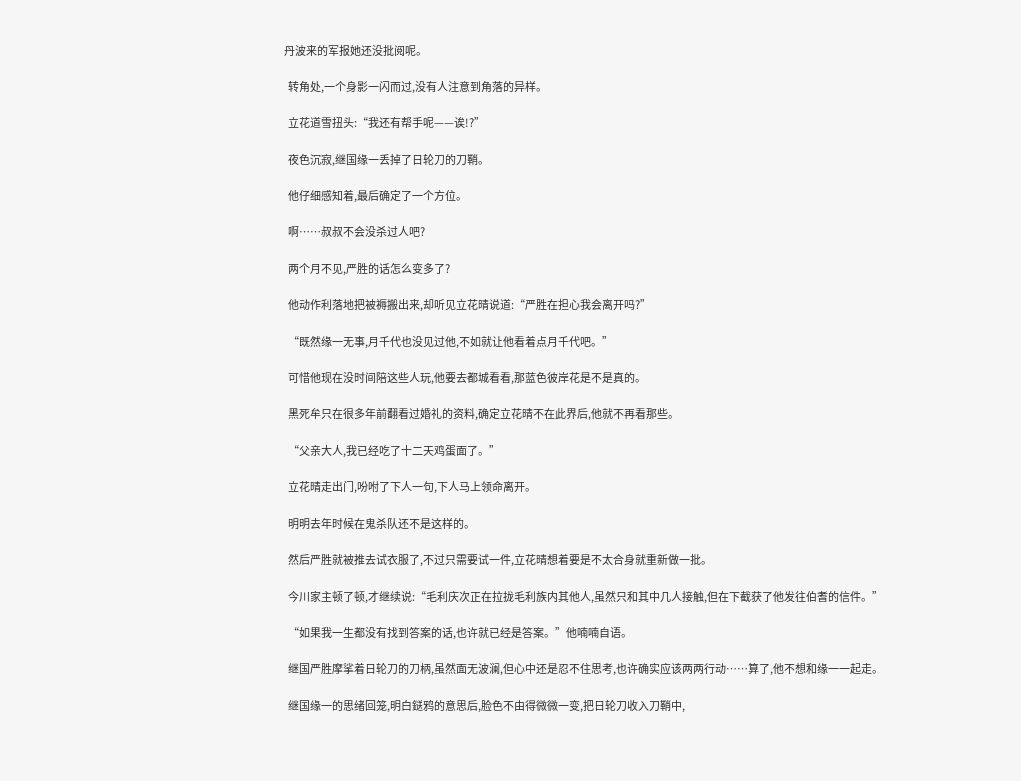丹波来的军报她还没批阅呢。

  转角处,一个身影一闪而过,没有人注意到角落的异样。

  立花道雪扭头:“我还有帮手呢——诶!?”

  夜色沉寂,继国缘一丢掉了日轮刀的刀鞘。

  他仔细感知着,最后确定了一个方位。

  啊……叔叔不会没杀过人吧?

  两个月不见,严胜的话怎么变多了?

  他动作利落地把被褥搬出来,却听见立花晴说道:“严胜在担心我会离开吗?”

  “既然缘一无事,月千代也没见过他,不如就让他看着点月千代吧。”

  可惜他现在没时间陪这些人玩,他要去都城看看,那蓝色彼岸花是不是真的。

  黑死牟只在很多年前翻看过婚礼的资料,确定立花晴不在此界后,他就不再看那些。

  “父亲大人,我已经吃了十二天鸡蛋面了。”

  立花晴走出门,吩咐了下人一句,下人马上领命离开。

  明明去年时候在鬼杀队还不是这样的。

  然后严胜就被推去试衣服了,不过只需要试一件,立花晴想着要是不太合身就重新做一批。

  今川家主顿了顿,才继续说:“毛利庆次正在拉拢毛利族内其他人,虽然只和其中几人接触,但在下截获了他发往伯耆的信件。”

  “如果我一生都没有找到答案的话,也许就已经是答案。”他喃喃自语。

  继国严胜摩挲着日轮刀的刀柄,虽然面无波澜,但心中还是忍不住思考,也许确实应该两两行动……算了,他不想和缘一一起走。

  继国缘一的思绪回笼,明白鎹鸦的意思后,脸色不由得微微一变,把日轮刀收入刀鞘中,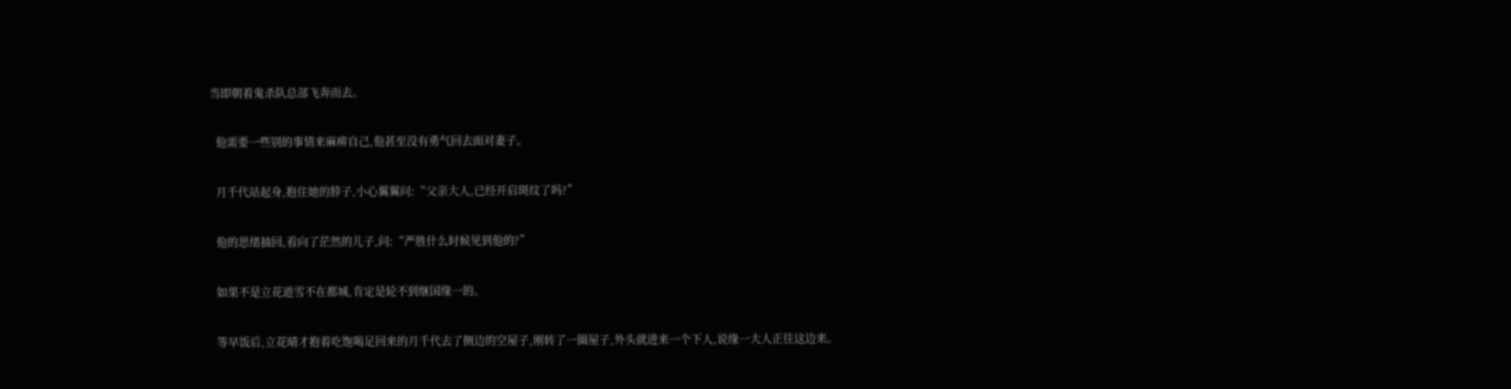当即朝着鬼杀队总部飞奔而去。

  他需要一些别的事情来麻痹自己,他甚至没有勇气回去面对妻子。

  月千代站起身,抱住她的脖子,小心翼翼问:“父亲大人,已经开启斑纹了吗?”

  他的思绪抽回,看向了茫然的儿子,问:“严胜什么时候见到他的?”

  如果不是立花道雪不在都城,肯定是轮不到继国缘一的。

  等早饭后,立花晴才抱着吃饱喝足回来的月千代去了侧边的空屋子,刚转了一圈屋子,外头就进来一个下人,说缘一大人正往这边来。